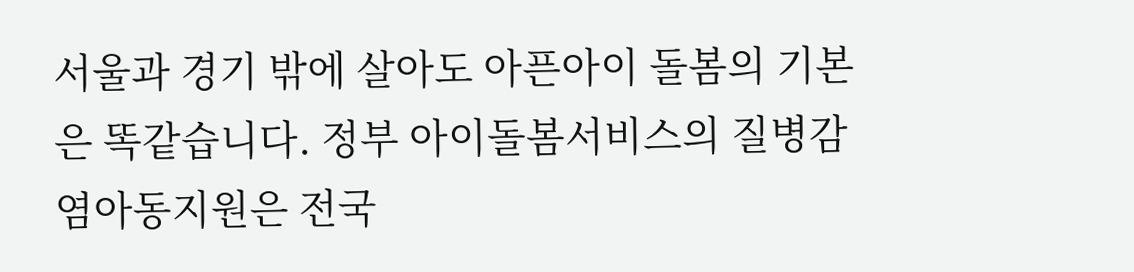서울과 경기 밖에 살아도 아픈아이 돌봄의 기본은 똑같습니다. 정부 아이돌봄서비스의 질병감염아동지원은 전국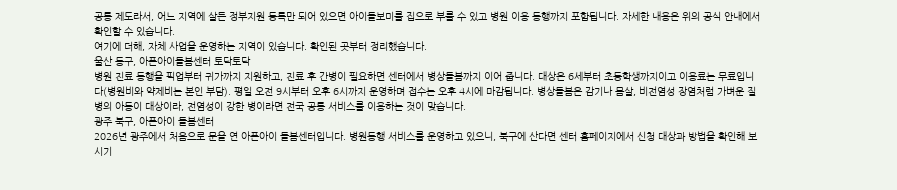공통 제도라서, 어느 지역에 살든 정부지원 등록만 되어 있으면 아이돌보미를 집으로 부를 수 있고 병원 이용 동행까지 포함됩니다. 자세한 내용은 위의 공식 안내에서 확인할 수 있습니다.
여기에 더해, 자체 사업을 운영하는 지역이 있습니다. 확인된 곳부터 정리했습니다.
울산 동구, 아픈아이돌봄센터 토닥토닥
병원 진료 동행을 픽업부터 귀가까지 지원하고, 진료 후 간병이 필요하면 센터에서 병상돌봄까지 이어 줍니다. 대상은 6세부터 초등학생까지이고 이용료는 무료입니다(병원비와 약제비는 본인 부담). 평일 오전 9시부터 오후 6시까지 운영하며 접수는 오후 4시에 마감됩니다. 병상돌봄은 감기나 몸살, 비전염성 장염처럼 가벼운 질병의 아동이 대상이라, 전염성이 강한 병이라면 전국 공통 서비스를 이용하는 것이 맞습니다.
광주 북구, 아픈아이 돌봄센터
2026년 광주에서 처음으로 문을 연 아픈아이 돌봄센터입니다. 병원동행 서비스를 운영하고 있으니, 북구에 산다면 센터 홈페이지에서 신청 대상과 방법을 확인해 보시기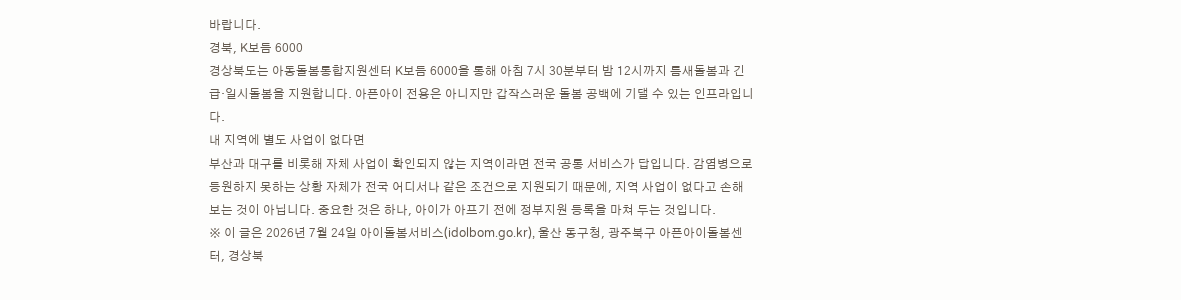바랍니다.
경북, K보듬 6000
경상북도는 아동돌봄통합지원센터 K보듬 6000을 통해 아침 7시 30분부터 밤 12시까지 틈새돌봄과 긴급·일시돌봄을 지원합니다. 아픈아이 전용은 아니지만 갑작스러운 돌봄 공백에 기댈 수 있는 인프라입니다.
내 지역에 별도 사업이 없다면
부산과 대구를 비롯해 자체 사업이 확인되지 않는 지역이라면 전국 공통 서비스가 답입니다. 감염병으로 등원하지 못하는 상황 자체가 전국 어디서나 같은 조건으로 지원되기 때문에, 지역 사업이 없다고 손해 보는 것이 아닙니다. 중요한 것은 하나, 아이가 아프기 전에 정부지원 등록을 마쳐 두는 것입니다.
※ 이 글은 2026년 7월 24일 아이돌봄서비스(idolbom.go.kr), 울산 동구청, 광주북구 아픈아이돌봄센터, 경상북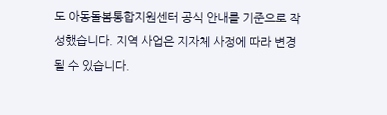도 아동돌봄통합지원센터 공식 안내를 기준으로 작성했습니다. 지역 사업은 지자체 사정에 따라 변경될 수 있습니다.